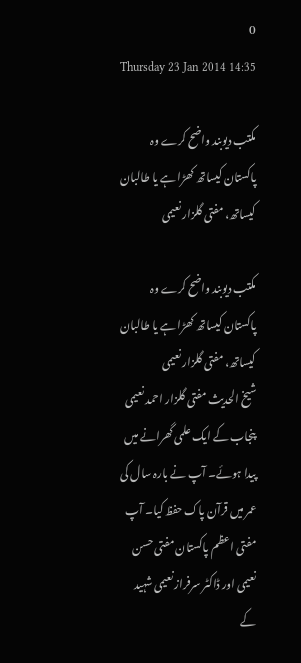0
Thursday 23 Jan 2014 14:35

مکتب دیوبند واضح کرے وہ پاکستان کیساتھ کھڑا ہے یا طالبان کیساتھ، مفتی گلزار نعیمی

مکتب دیوبند واضح کرے وہ پاکستان کیساتھ کھڑا ہے یا طالبان کیساتھ، مفتی گلزار نعیمی
شیخ الحدیث مفتی گلزار احمد نعیمی پنجاب کے ایک علمی گھرانے میں پیدا ہوئے۔ آپ نے بارہ سال کی عمر میں قرآن پاک حفظ کیا۔ آپ مفتی اعظم پاکستان مفتی حسن نعیمی اور ڈاکٹر سرفراز نعیمی شہید کے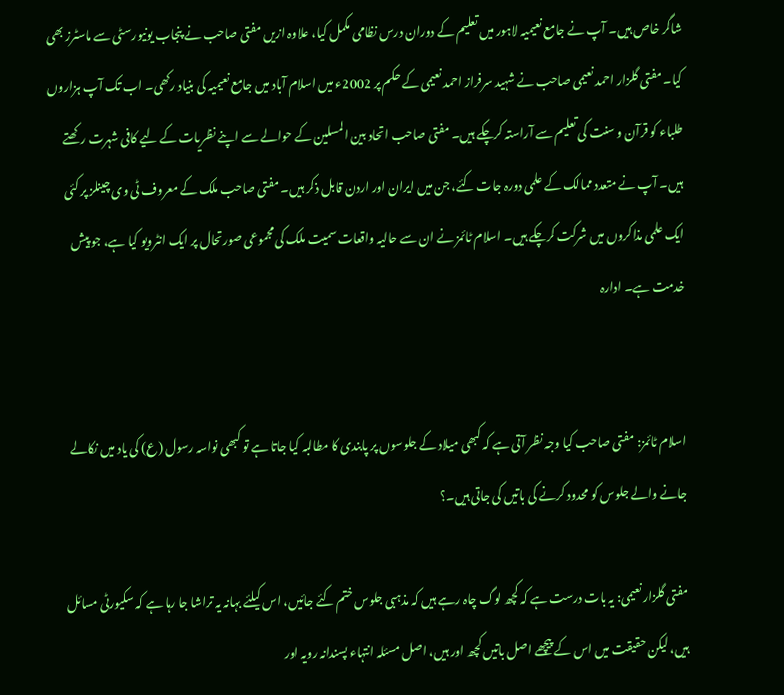شاگر خاص ہیں۔ آپ نے جامع نعیمیہ لاہور میں تعلیم کے دوران درس نظامی مکمل کیا، علاوہ ازیں مفتی صاحب نے پنجاب یونیورسٹی سے ماسٹرز بھی کیا۔ مفتی گلزار احمد نعیمی صاحب نے شہید سرفراز احمد نعیمی کے حکم پر 2002ء میں اسلام آباد میں جامع نعیمیہ کی بنیاد رکھی۔ اب تک آپ ہزاروں طلباء کو قرآن و سنت کی تعلیم سے آراستہ کرچکے ہیں۔ مفتی صاحب اتحاد بین المسلین کے حوالے سے اپنے نظریات کے لیے کافی شہرت رکھتے ہیں۔ آپ نے متعدد ممالک کے علمی دورہ جات کئے، جن میں ایران اور اردن قابل ذکر ہیں۔ مفتی صاحب ملک کے معروف ٹی وی چینلز پر کئی ایک علمی مذاکروں میں شرکت کرچکے ہیں۔ اسلام ٹائمز نے ان سے حالیہ واقعات سمیت ملک کی مجموعی صورتحال پر ایک انٹرویو کیا ہے، جو پیش خدمت ہے۔ ادارہ


اسلام ٹائمز: مفتی صاحب کیا وجہ نظر آتی ہے کہ کبھی میلاد کے جلوسوں پر پابندی کا مطالبہ کیا جاتا ہے تو کبھی نواسہ رسول (ع) کی یاد میں نکالے جانے والے جلوس کو محدود کرنے کی باتیں کی جاتی ہیں۔؟

مفتی گلزار نعیمی: یہ بات درست ہے کہ کچھ لوگ چاہ رہے ہیں کہ مذہبی جلوس ختم کئے جائیں، اس کیلئے بہانہ یہ تراشا جا رہا ہے کہ سکیورٹی مسائل ہیں، لیکن حقیقت میں اس کے پیچھے اصل باتیں کچھ اور ہیں، اصل مسئلہ انتہاء پسندانہ رویہ اور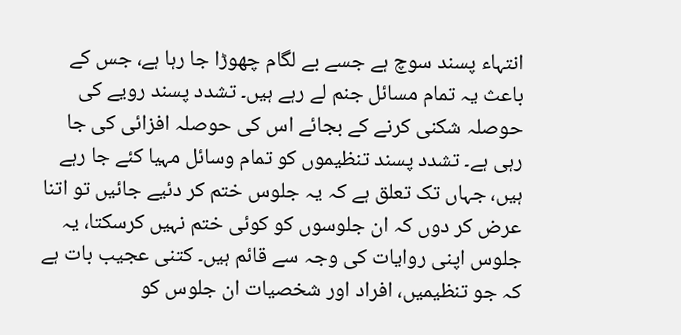انتہاء پسند سوچ ہے جسے بے لگام چھوڑا جا رہا ہے، جس کے باعث یہ تمام مسائل جنم لے رہے ہیں۔ تشدد پسند رویے کی حوصلہ شکنی کرنے کے بجائے اس کی حوصلہ افزائی کی جا رہی ہے۔ تشدد پسند تنظیموں کو تمام وسائل مہیا کئے جا رہے ہیں، جہاں تک تعلق ہے کہ یہ جلوس ختم کر دئیے جائیں تو اتنا عرض کر دوں کہ ان جلوسوں کو کوئی ختم نہیں کرسکتا، یہ جلوس اپنی روایات کی وجہ سے قائم ہیں۔ کتنی عجیب بات ہے کہ جو تنظیمیں، افراد اور شخصیات ان جلوس کو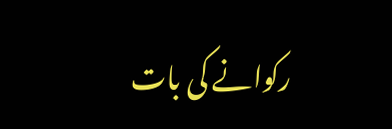رکوانے کی بات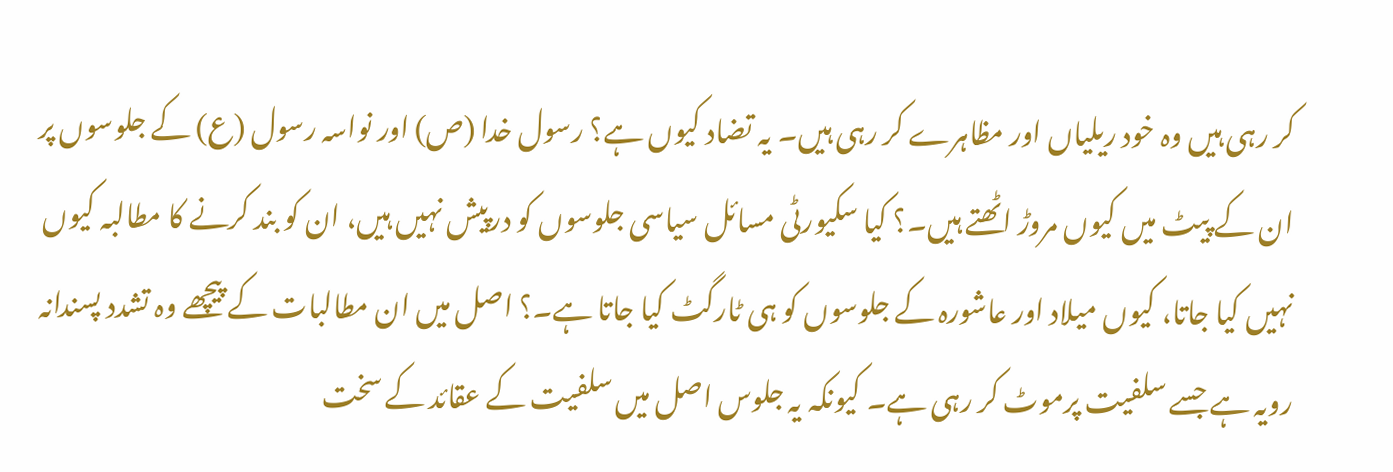کر رہی ہیں وہ خود ریلیاں اور مظاہرے کر رہی ہیں۔ یہ تضاد کیوں ہے؟ رسول خدا (ص) اور نواسہ رسول (ع) کے جلوسوں پر ان کے پیٹ میں کیوں مروڑ اٹھتے ہیں۔؟ کیا سکیورٹی مسائل سیاسی جلوسوں کو درپیش نہیں ہیں، ان کو بند کرنے کا مطالبہ کیوں نہیں کیا جاتا، کیوں میلاد اور عاشورہ کے جلوسوں کو ہی ٹارگٹ کیا جاتا ہے۔؟ اصل میں ان مطالبات کے پیچھے وہ تشدد پسندانہ رویہ ہے جسے سلفیت پرموٹ کر رہی ہے۔ کیونکہ یہ جلوس اصل میں سلفیت کے عقائد کے سخت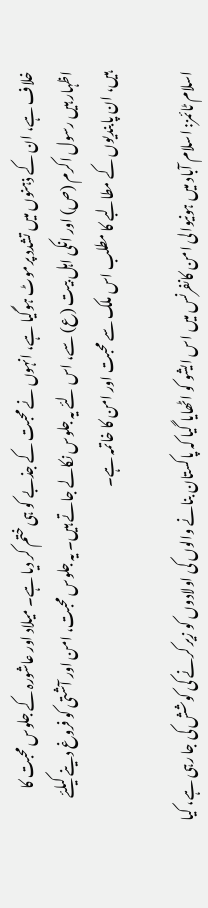خلاف ہے، ان کے ذہنوں میں تشدد پرموٹ ہوگیا ہے، انہوں نے محبت کے جذبے کو ہی ختم کر دیا ہے۔ میلاد اور عاشورہ کے جلوس محبت کا اظہار ہیں رسول اکرم (ص) اور انکی اہل بیت (ع) سے، اس لئے یہ جلوس نکالے جاتے ہیں۔ یہ جلوس محبت، امن اور آشتی کو فروغ دینے کیلئے ہیں، ان پابندیوں کے مطالبے کا مطلب اس ملک سے محبت اور امن کا خاتمہ ہے۔

اسلام ٹائمز: اسلام آباد میں ہونیوالی امن کانفرنس میں اس ایشو کو اٹھایا گیا کہ پاکستان بنانے والوں کی اولادوں کو زیر کرنے کی کوشش کی جا رہی ہے، کیا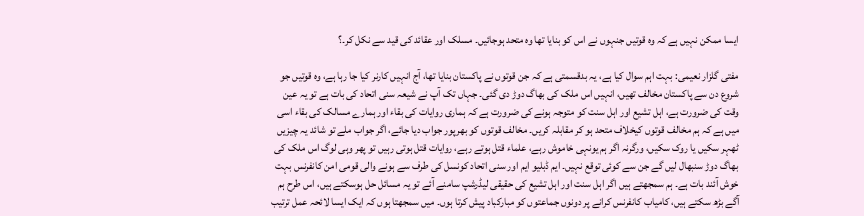ایسا ممکن نہیں ہے کہ وہ قوتیں جنہوں نے اس کو بنایا تھا وہ متحد ہوجائیں۔ مسلک اور عقائد کی قید سے نکل کر۔؟

مفتی گلزار نعیمی: بہت اہم سوال کیا ہے، یہ بدقسمتی ہے کہ جن قوتوں نے پاکستان بنایا تھا، آج انہیں کارنر کیا جا رہا ہے، وہ قوتیں جو شروع دن سے پاکستان مخالف تھیں، انہیں اس ملک کی بھاگ دوڑ دی گئی۔ جہاں تک آپ نے شیعہ سنی اتحاد کی بات ہے تو یہ عین وقت کی ضرورت ہے، اہل تشیع اور اہل سنت کو متوجہ ہونے کی ضرورت ہے کہ ہماری روایات کی بقاء اور ہمارے مسالک کی بقاء اسی میں ہے کہ ہم مخالف قوتوں کیخلاف متحد ہو کر مقابلہ کریں۔ مخالف قوتوں کو بھرپور جواب دیا جائے، اگر جواب ملے تو شائد یہ چیزیں ٹھہر سکیں یا روک سکیں، ورگرنہ اگر ہم یونہی خاموش رہے، علماء قتل ہوتے رہے، روایات قتل ہوتی رہیں تو پھر وہی لوگ اس ملک کی بھاگ دوڑ سنبھال لیں گے جن سے کوئی توقع نہیں۔ ایم ڈبلیو ایم اور سنی اتحاد کونسل کی طرف سے ہونے والی قومی امن کانفرنس بہت خوش آئند بات ہے۔ ہم سمجھتے ہیں اگر اہل سنت اور اہل تشیع کی حقیقی لیڈرشپ سامنے آئے تو یہ مسائل حل ہوسکتے ہیں، اس طرح ہم آگے بڑھ سکتے ہیں، کامیاب کانفرنس کرانے پر دونوں جماعتوں کو مبارکباد پیش کرتا ہوں۔ میں سمجھتا ہوں کہ ایک ایسا لائحہ عمل ترتیب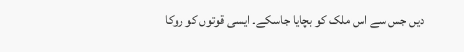دیں جس سے اس ملک کو بچایا جاسکے۔ ایسی قوتوں کو روکا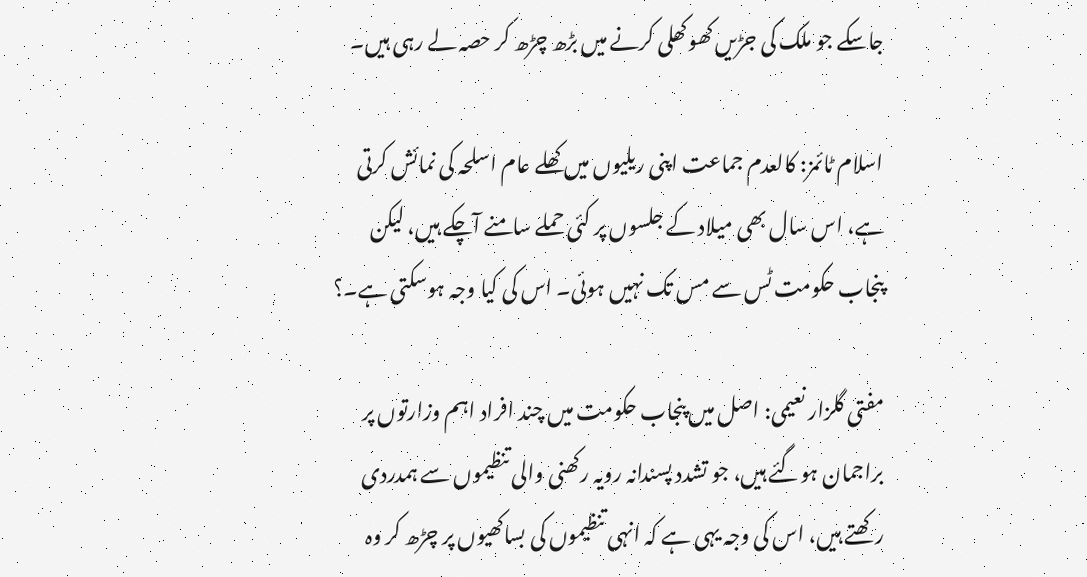جاسکے جو ملک کی جڑیں کھوکھلی کرنے میں بڑھ چڑھ کر حصہ لے رہی ہیں۔

اسلام ٹائمز: کالعدم جماعت اپنی ریلیوں میں کھلے عام اسلحہ کی نمائش کرتی ہے، اس سال بھی میلاد کے جلسوں پر کئی حملے سامنے آچکے ہیں، لیکن پنجاب حکومت ٹس سے مس تک نہیں ہوئی۔ اس کی کیا وجہ ہوسکتی ہے۔؟

مفتی گلزار نعیمی: اصل میں پنجاب حکومت میں چند افراد اہم وزارتوں پر براجمان ہوگئے ہیں، جو تشدد پسندانہ رویہ رکھنی والی تنظیموں سے ہمدردی رکھتے ہیں، اس کی وجہ یہی ہے کہ انہی تنظیموں کی بساکھیوں پر چڑھ کر وہ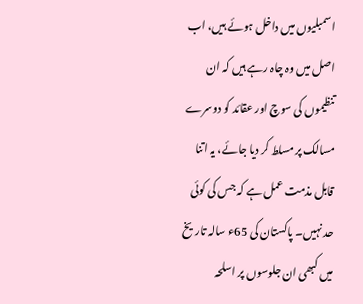اسمبلیوں میں داخل ہوئے ہیں، اب اصل میں وہ چاہ رہے ہیں کہ ان تنظیموں کی سوچ اور عقائد کو دوسرے مسالک پر مسلط کر دیا جائے، یہ اتنا قابل مذمت عمل ہے کہ جس کی کوئی حد نہیں۔ پاکستان کی 65ء سالہ تاریخ میں کبھی ان جلوسوں پر اسلحہ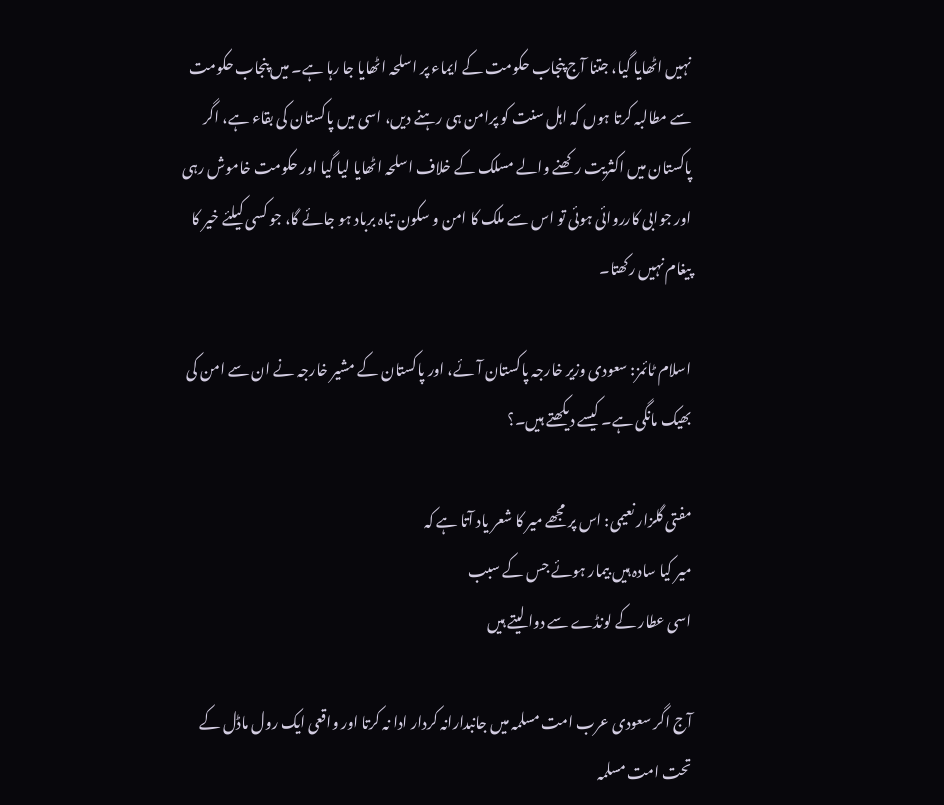نہیں اٹھایا گیا، جتنا آج پنجاب حکومت کے ایماء پر اسلحہ اٹھایا جا رہا ہے۔ میں پنجاب حکومت سے مطالبہ کرتا ہوں کہ اہل سنت کو پرامن ہی رہنے دیں، اسی میں پاکستان کی بقاء ہے، اگر پاکستان میں اکثریت رکھنے والے مسلک کے خلاف اسلحہ اٹھایا لیا گیا اور حکومت خاموش رہی اور جوابی کارروائی ہوئی تو اس سے ملک کا امن و سکون تباہ برباد ہو جائے گا، جو کسی کیلئے خیر کا پیغام نہیں رکھتا۔

اسلام ٹائمز: سعودی وزیر خارجہ پاکستان آئے، اور پاکستان کے مشیر خارجہ نے ان سے امن کی بھیک مانگی ہے۔ کیسے دیکھتے ہیں۔؟

مفتی گلزار نعیمی: اس پر مجھے میر کا شعر یاد آتا ہے کہ
میر کیا سادہ ہیں بیمار ہوئے جس کے سبب
اسی عطار کے لونڈے سے دوا لیتے ہیں

آج اگر سعودی عرب امت مسلمہ میں جانبدارانہ کردار ادا نہ کرتا اور واقعی ایک رول ماڈل کے تحت امت مسلمہ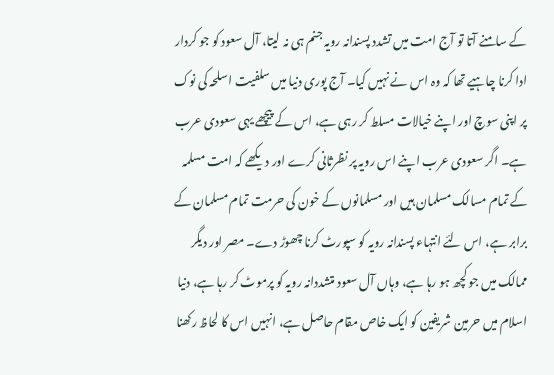کے سامنے آتا تو آج امت میں تشدد پسندانہ رویہ جنم ہی نہ لیتا، آل سعود کو جو کردار ادا کرنا چاہیے تھا کہ وہ اس نے نہیں کیا۔ آج پوری دنیا میں سلفیت اسلحہ کی نوک پر اپنی سوچ اور اپنے خیالات مسلط کر رہی ہے، اس کے پیچھے یہی سعودی عرب ہے۔ اگر سعودی عرب اپنے اس رویہ پر نظرثانی کرے اور دیکھے کہ امت مسلمہ کے تمام مسالک مسلمان ہیں اور مسلمانوں کے خون کی حرمت تمام مسلمان کے برابر ہے، اس لئے انتہاء پسندانہ رویہ کو سپورٹ کرنا چھوڑ دے۔ مصر اور دیگر ممالک میں جو کچھ ہو رہا ہے، وہاں آل سعود متشددانہ رویہ کو پرموٹ کر رہا ہے، دنیا اسلام میں حرمین شریفین کو ایک خاص مقام حاصل ہے، انہیں اس کا لحاظ رکھنا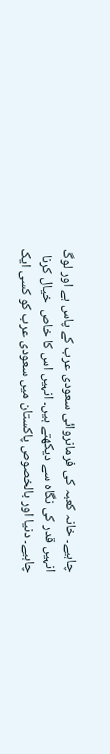چاہیے۔ خانہ کعبہ کی فرمانروائی سعودی عرب کے پاس ہے اور لوگ انہیں قدر کی نگاہ سے دیکھتے ہیں۔ انہیں اس کا خاص  خیال کرنا چاہیے۔ دنیا اور بالخصوص پاکستان میں سعودی عرب کو کسی ایک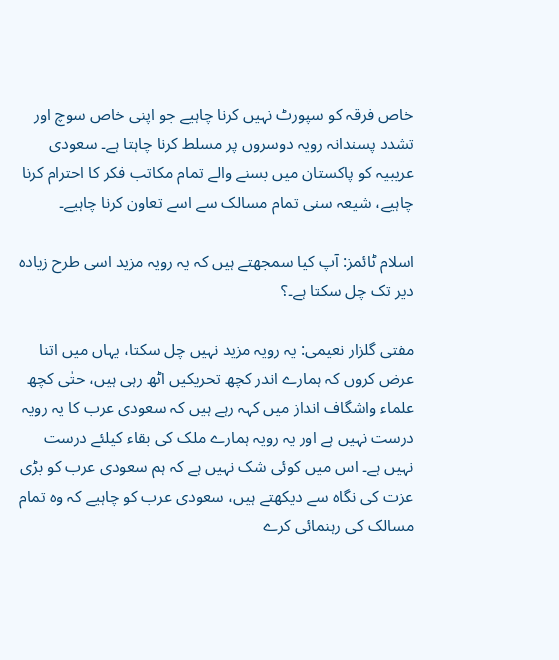خاص فرقہ کو سپورٹ نہیں کرنا چاہیے جو اپنی خاص سوچ اور تشدد پسندانہ رویہ دوسروں پر مسلط کرنا چاہتا ہے۔ سعودی عریبیہ کو پاکستان میں بسنے والے تمام مکاتب فکر کا احترام کرنا چاہیے، شیعہ سنی تمام مسالک سے اسے تعاون کرنا چاہیے۔

اسلام ٹائمز: آپ کیا سمجھتے ہیں کہ یہ رویہ مزید اسی طرح زیادہ دیر تک چل سکتا ہے۔؟

مفتی گلزار نعیمی: یہ رویہ مزید نہیں چل سکتا، یہاں میں اتنا عرض کروں کہ ہمارے اندر کچھ تحریکیں اٹھ رہی ہیں، حتٰی کچھ علماء واشگاف انداز میں کہہ رہے ہیں کہ سعودی عرب کا یہ رویہ درست نہیں ہے اور یہ رویہ ہمارے ملک کی بقاء کیلئے درست نہیں ہے۔ اس میں کوئی شک نہیں ہے کہ ہم سعودی عرب کو بڑی عزت کی نگاہ سے دیکھتے ہیں، سعودی عرب کو چاہیے کہ وہ تمام مسالک کی رہنمائی کرے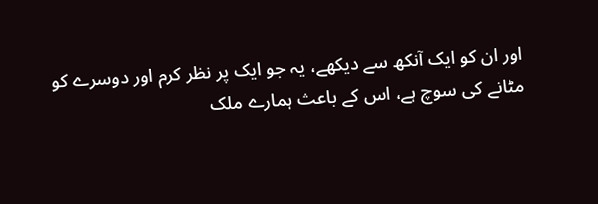اور ان کو ایک آنکھ سے دیکھے، یہ جو ایک پر نظر کرم اور دوسرے کو مٹانے کی سوچ ہے، اس کے باعث ہمارے ملک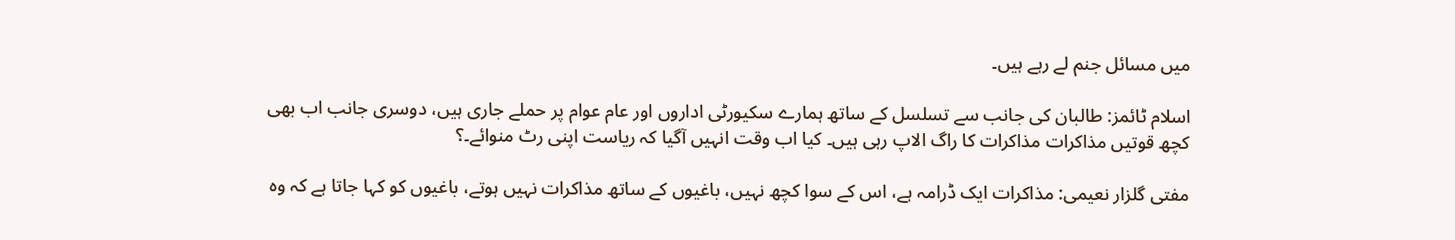میں مسائل جنم لے رہے ہیں۔

اسلام ٹائمز: طالبان کی جانب سے تسلسل کے ساتھ ہمارے سکیورٹی اداروں اور عام عوام پر حملے جاری ہیں، دوسری جانب اب بھی کچھ قوتیں مذاکرات مذاکرات کا راگ الاپ رہی ہیں۔ کیا اب وقت انہیں آگیا کہ ریاست اپنی رٹ منوائے۔؟

مفتی گلزار نعیمی: مذاکرات ایک ڈرامہ ہے، اس کے سوا کچھ نہیں، باغیوں کے ساتھ مذاکرات نہیں ہوتے، باغیوں کو کہا جاتا ہے کہ وہ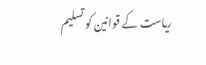ریاست کے قوانین کو تسلیم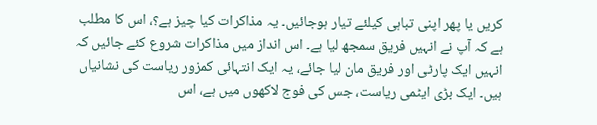کریں یا پھر اپنی تباہی کیلئے تیار ہوجائیں۔ یہ مذاکرات کیا چیز ہے؟، اس کا مطلب ہے کہ آپ نے انہیں فریق سمجھ لیا ہے۔ اس انداز میں مذاکرات شروع کئے جائیں کہ انہیں ایک پارٹی اور فریق مان لیا جائے، یہ ایک انتہائی کمزور ریاست کی نشانیاں ہیں۔ ایک بڑی ایٹمی ریاست، جس کی فوج لاکھوں میں ہے، اس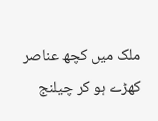ملک میں کچھ عناصر کھڑے ہو کر چیلنج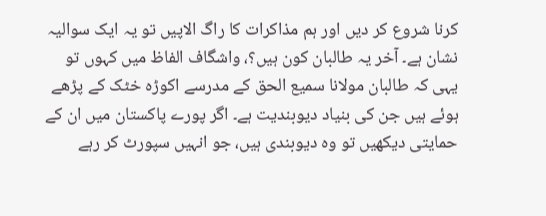کرنا شروع کر دیں اور ہم مذاکرات کا راگ الاپیں تو یہ ایک سوالیہ نشان ہے۔ آخر یہ طالبان کون ہیں؟، واشگاف الفاظ میں کہوں تو یہی کہ طالبان مولانا سمیع الحق کے مدرسے اکوڑہ خٹک کے پڑھے ہوئے ہیں جن کی بنیاد دیوبندیت ہے۔ اگر پورے پاکستان میں ان کے حمایتی دیکھیں تو وہ دیوبندی ہیں، جو انہیں سپورٹ کر رہے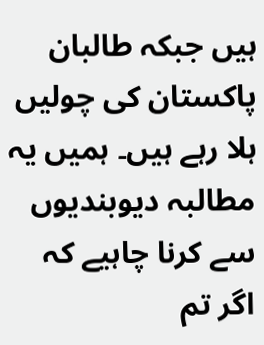ہیں جبکہ طالبان پاکستان کی چولیں ہلا رہے ہیں۔ ہمیں یہ مطالبہ دیوبندیوں سے کرنا چاہیے کہ اگر تم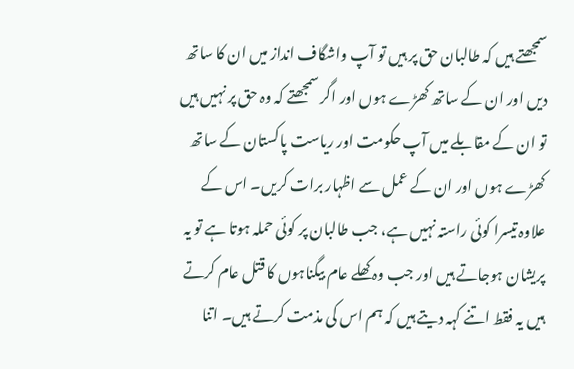سمجھتے ہیں کہ طالبان حق پر ہیں تو آپ واشگاف انداز میں ان کا ساتھ دیں اور ان کے ساتھ کھڑے ہوں اور اگر سمجھتے کہ وہ حق پر نہیں ہیں تو ان کے مقابلے میں آپ حکومت اور ریاست پاکستان کے ساتھ کھڑے ہوں اور ان کے عمل سے اظہار برات کریں۔ اس کے علاوہ تیسرا کوئی راستہ نہیں ہے، جب طالبان پر کوئی حملہ ہوتا ہے تو یہ پریشان ہوجاتے ہیں اور جب وہ کھلے عام بیگناہوں کا قتل عام کرتے ہیں یہ فقط اتنے کہہ دیتے ہیں کہ ہم اس کی مذمت کرتے ہیں۔ اتنا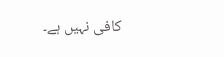کافی نہیں ہے۔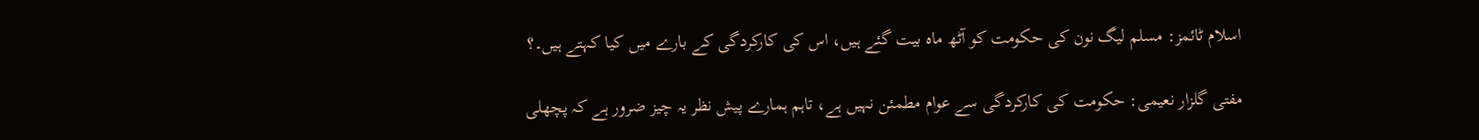اسلام ٹائمز: مسلم لیگ نون کی حکومت کو آٹھ ماہ بیت گئے ہیں، اس کی کارکردگی کے بارے میں کیا کہتے ہیں۔؟

مفتی گلزار نعیمی: حکومت کی کارکردگی سے عوام مطمئن نہیں ہے، تاہم ہمارے پیش نظر یہ چیز ضرور ہے کہ پچھلی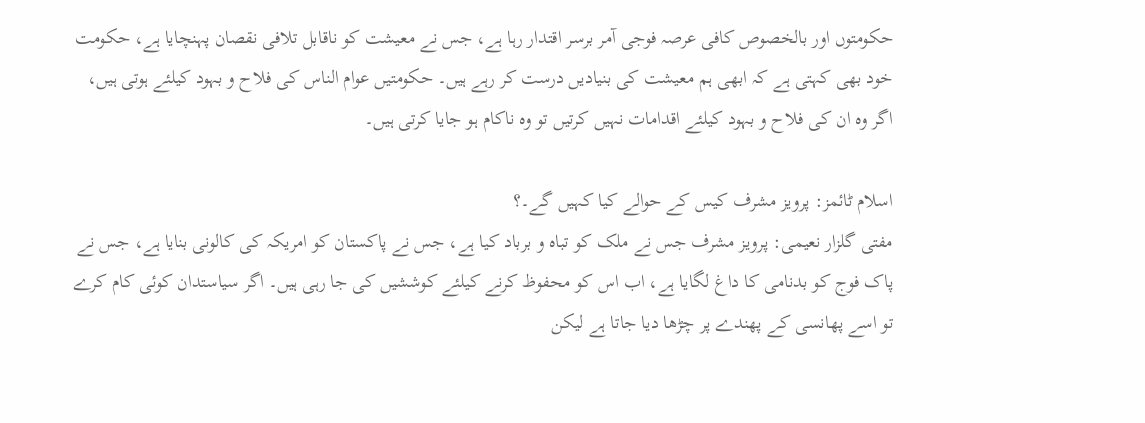حکومتوں اور بالخصوص کافی عرصہ فوجی آمر برسر اقتدار رہا ہے، جس نے معیشت کو ناقابل تلافی نقصان پہنچایا ہے، حکومت خود بھی کہتی ہے کہ ابھی ہم معیشت کی بنیادیں درست کر رہے ہیں۔ حکومتیں عوام الناس کی فلاح و بہود کیلئے ہوتی ہیں، اگر وہ ان کی فلاح و بہود کیلئے اقدامات نہیں کرتیں تو وہ ناکام ہو جایا کرتی ہیں۔

اسلام ٹائمز: پرویز مشرف کیس کے حوالے کیا کہیں گے۔؟
مفتی گلزار نعیمی: پرویز مشرف جس نے ملک کو تباہ و برباد کیا ہے، جس نے پاکستان کو امریکہ کی کالونی بنایا ہے، جس نے پاک فوج کو بدنامی کا داغ لگایا ہے، اب اس کو محفوظ کرنے کیلئے کوششیں کی جا رہی ہیں۔ اگر سیاستدان کوئی کام کرے تو اسے پھانسی کے پھندے پر چڑھا دیا جاتا ہے لیکن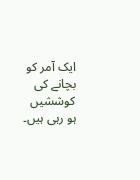ایک آمر کو بچانے کی کوششیں ہو رہی ہیں۔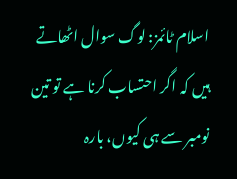اسلام ٹائمز: لوگ سوال اٹھاتے ہیں کہ اگر احتساب کرنا ہے تو تین نومبر سے ہی کیوں، بارہ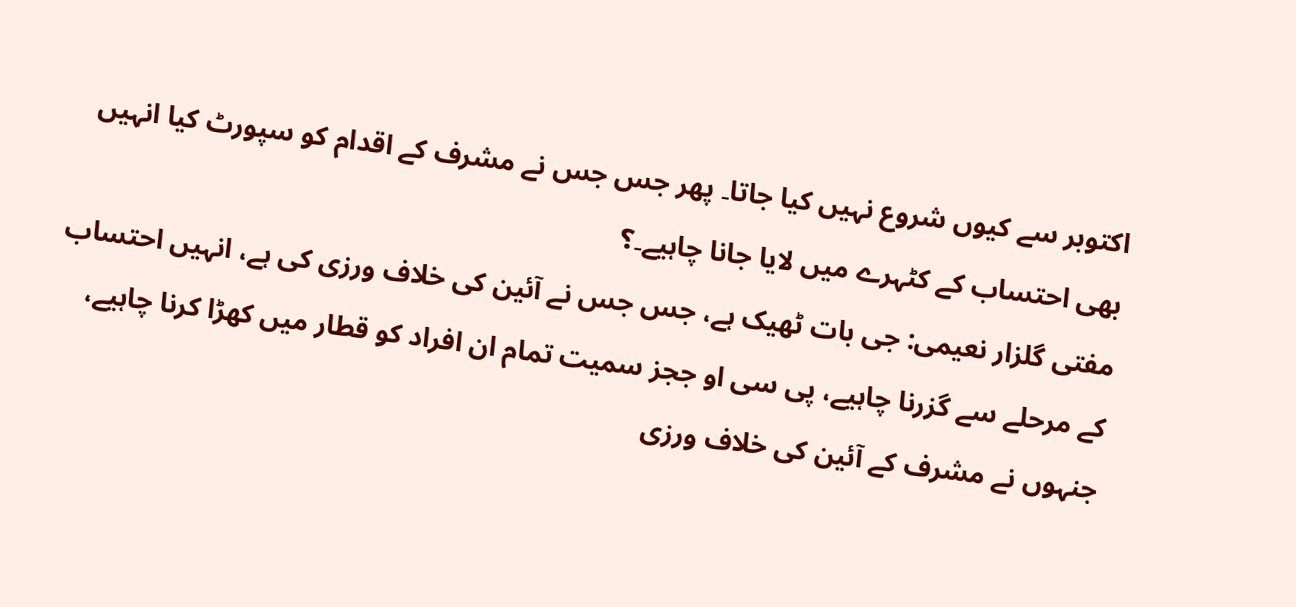اکتوبر سے کیوں شروع نہیں کیا جاتا۔ پھر جس جس نے مشرف کے اقدام کو سپورٹ کیا انہیں بھی احتساب کے کٹہرے میں لایا جانا چاہیے۔؟
مفتی گلزار نعیمی: جی بات ٹھیک ہے، جس جس نے آئین کی خلاف ورزی کی ہے، انہیں احتساب کے مرحلے سے گزرنا چاہیے، پی سی او ججز سمیت تمام ان افراد کو قطار میں کھڑا کرنا چاہیے، جنہوں نے مشرف کے آئین کی خلاف ورزی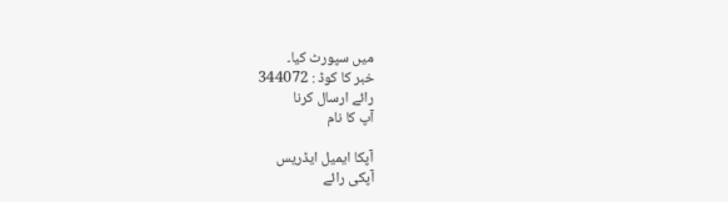میں سپورٹ کیا۔
خبر کا کوڈ : 344072
رائے ارسال کرنا
آپ کا نام

آپکا ایمیل ایڈریس
آپکی رائے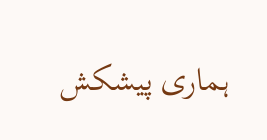ہماری پیشکش